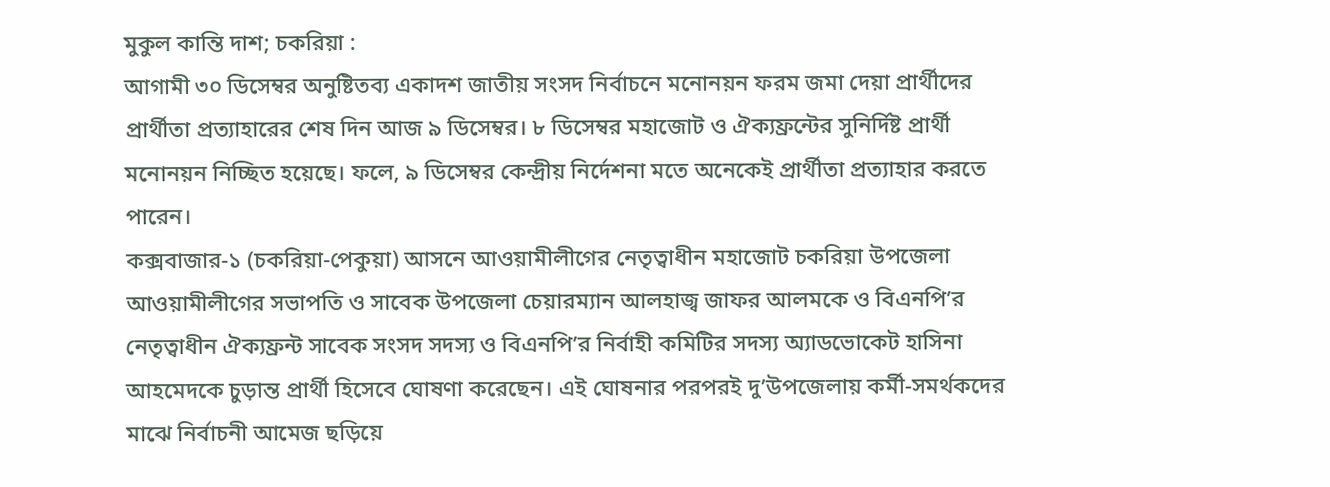মুকুল কান্তি দাশ; চকরিয়া :
আগামী ৩০ ডিসেম্বর অনুষ্টিতব্য একাদশ জাতীয় সংসদ নির্বাচনে মনোনয়ন ফরম জমা দেয়া প্রার্থীদের প্রার্থীতা প্রত্যাহারের শেষ দিন আজ ৯ ডিসেম্বর। ৮ ডিসেম্বর মহাজোট ও ঐক্যফ্রন্টের সুনির্দিষ্ট প্রার্থী মনোনয়ন নিচ্ছিত হয়েছে। ফলে, ৯ ডিসেম্বর কেন্দ্রীয় নির্দেশনা মতে অনেকেই প্রার্থীতা প্রত্যাহার করতে পারেন।
কক্সবাজার-১ (চকরিয়া-পেকুয়া) আসনে আওয়ামীলীগের নেতৃত্বাধীন মহাজোট চকরিয়া উপজেলা আওয়ামীলীগের সভাপতি ও সাবেক উপজেলা চেয়ারম্যান আলহাজ্ব জাফর আলমকে ও বিএনপি’র নেতৃত্বাধীন ঐক্যফ্রন্ট সাবেক সংসদ সদস্য ও বিএনপি’র নির্বাহী কমিটির সদস্য অ্যাডভোকেট হাসিনা আহমেদকে চুড়ান্ত প্রার্থী হিসেবে ঘোষণা করেছেন। এই ঘোষনার পরপরই দু’উপজেলায় কর্মী-সমর্থকদের মাঝে নির্বাচনী আমেজ ছড়িয়ে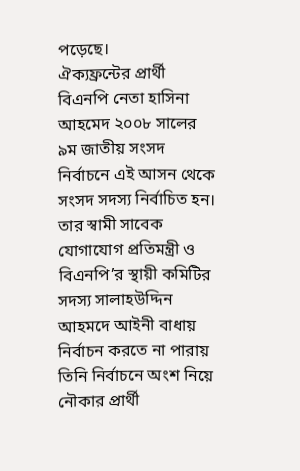পড়েছে।
ঐক্যফ্রন্টের প্রার্থী বিএনপি নেতা হাসিনা আহমেদ ২০০৮ সালের ৯ম জাতীয় সংসদ নির্বাচনে এই আসন থেকে সংসদ সদস্য নির্বাচিত হন। তার স্বামী সাবেক যোগাযোগ প্রতিমন্ত্রী ও বিএনপি’র স্থায়ী কমিটির সদস্য সালাহউদ্দিন আহমদে আইনী বাধায় নির্বাচন করতে না পারায় তিনি নির্বাচনে অংশ নিয়ে নৌকার প্রার্থী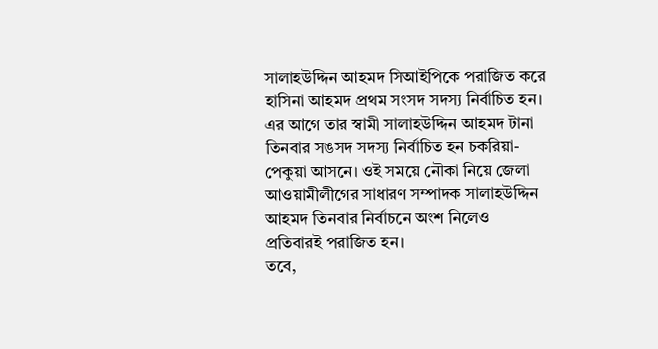সালাহউদ্দিন আহমদ সিআইপিকে পরাজিত করে হাসিনা আহমদ প্রথম সংসদ সদস্য নির্বাচিত হন। এর আগে তার স্বামী সালাহউদ্দিন আহমদ টানা তিনবার সঙসদ সদস্য নির্বাচিত হন চকরিয়া-পেকুয়া আসনে। ওই সময়ে নৌকা নিয়ে জেলা আওয়ামীলীগের সাধারণ সম্পাদক সালাহউদ্দিন আহমদ তিনবার নির্বাচনে অংশ নিলেও প্রতিবারই পরাজিত হন।
তবে,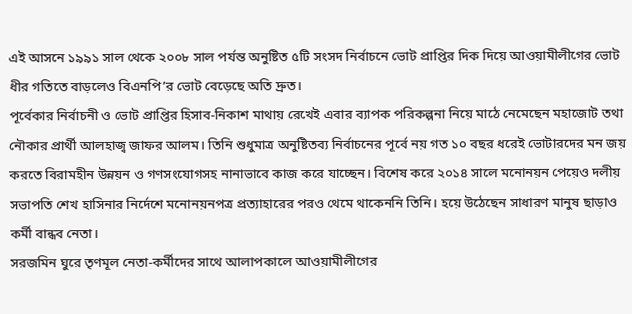এই আসনে ১৯৯১ সাল থেকে ২০০৮ সাল পর্যন্ত অনুষ্টিত ৫টি সংসদ নির্বাচনে ভোট প্রাপ্তির দিক দিয়ে আওয়ামীলীগের ভোট ধীর গতিতে বাড়লেও বিএনপি’র ভোট বেড়েছে অতি দ্রুত।
পূর্বেকার নির্বাচনী ও ভোট প্রাপ্তির হিসাব-নিকাশ মাথায় রেখেই এবার ব্যাপক পরিকল্পনা নিয়ে মাঠে নেমেছেন মহাজোট তথা নৌকার প্রার্থী আলহাজ্ব জাফর আলম। তিনি শুধুমাত্র অনুষ্টিতব্য নির্বাচনের পূর্বে নয় গত ১০ বছর ধরেই ভোটারদের মন জয় করতে বিরামহীন উন্নয়ন ও গণসংযোগসহ নানাভাবে কাজ করে যাচ্ছেন। বিশেষ করে ২০১৪ সালে মনোনয়ন পেয়েও দলীয় সভাপতি শেখ হাসিনার নির্দেশে মনোনয়নপত্র প্রত্যাহারের পরও থেমে থাকেননি তিনি। হয়ে উঠেছেন সাধারণ মানুষ ছাড়াও কর্মী বান্ধব নেতা।
সরজমিন ঘুরে তৃণমূল নেতা-কর্মীদের সাথে আলাপকালে আওয়ামীলীগের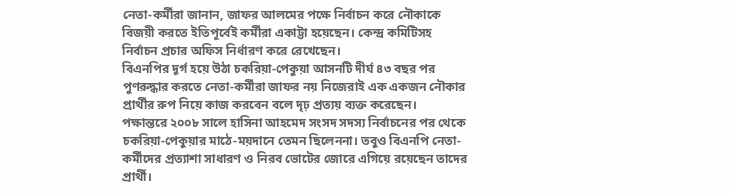নেতা-কর্মীরা জানান, জাফর আলমের পক্ষে নির্বাচন করে নৌকাকে বিজয়ী করতে ইতিপূর্বেই কর্মীরা একাট্টা হয়েছেন। কেন্দ্র কমিটিসহ নির্বাচন প্রচার অফিস নির্ধারণ করে রেখেছেন।
বিএনপির দূর্গ হয়ে উঠা চকরিয়া-পেকুয়া আসনটি দীর্ঘ ৪৩ বছর পর পুণরুদ্ধার করতে নেতা-কর্মীরা জাফর নয় নিজেরাই এক একজন নৌকার প্রার্থীর রুপ নিয়ে কাজ করবেন বলে দৃঢ় প্রত্যয় ব্যক্ত করেছেন।
পক্ষান্তরে ২০০৮ সালে হাসিনা আহমেদ সংসদ সদস্য নির্বাচনের পর থেকে চকরিয়া-পেকুয়ার মাঠে-ময়দানে তেমন ছিলেননা। তবুও বিএনপি নেতা-কর্মীদের প্রত্যাশা সাধারণ ও নিরব ভোটের জোরে এগিয়ে রয়েছেন তাদের প্রার্থী।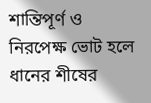শান্তিপূর্ণ ও নিরপেক্ষ ভোট হলে ধানের শীষের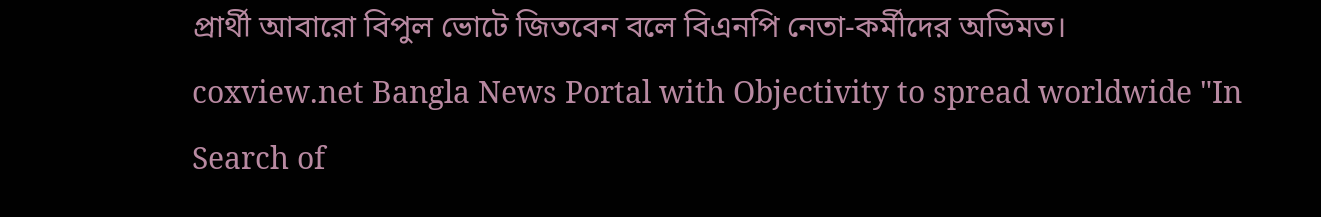প্রার্থী আবারো বিপুল ভোটে জিতবেন বলে বিএনপি নেতা-কর্মীদের অভিমত।
coxview.net Bangla News Portal with Objectivity to spread worldwide "In Search of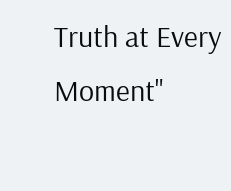Truth at Every Moment"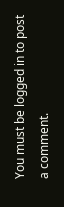You must be logged in to post a comment.